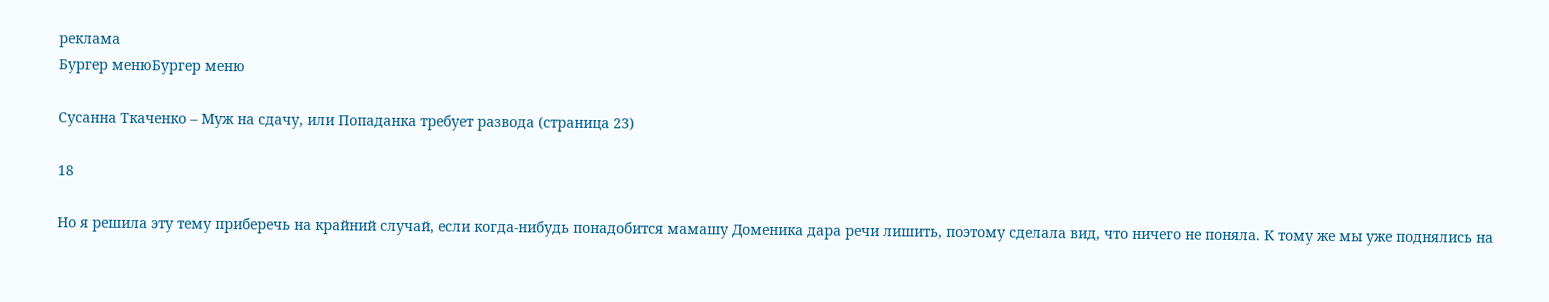реклама
Бургер менюБургер меню

Сусанна Ткаченко – Муж на сдачу, или Попаданка требует развода (страница 23)

18

Но я решила эту тему приберечь на крайний случай, если когда-нибудь понадобится мамашу Доменика дара речи лишить, поэтому сделала вид, что ничего не поняла. К тому же мы уже поднялись на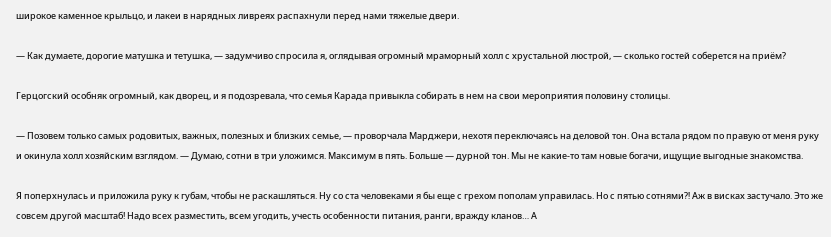широкое каменное крыльцо, и лакеи в нарядных ливреях распахнули перед нами тяжелые двери.

— Как думаете, дорогие матушка и тетушка, — задумчиво спросила я, оглядывая огромный мраморный холл с хрустальной люстрой, — сколько гостей соберется на приём?

Герцогский особняк огромный, как дворец, и я подозревала, что семья Карада привыкла собирать в нем на свои мероприятия половину столицы.

— Позовем только самых родовитых, важных, полезных и близких семье, — проворчала Марджери, нехотя переключаясь на деловой тон. Она встала рядом по правую от меня руку и окинула холл хозяйским взглядом. — Думаю, сотни в три уложимся. Максимум в пять. Больше — дурной тон. Мы не какие-то там новые богачи, ищущие выгодные знакомства.

Я поперхнулась и приложила руку к губам, чтобы не раскашляться. Ну со ста человеками я бы еще с грехом пополам управилась. Но с пятью сотнями⁈ Аж в висках застучало. Это же совсем другой масштаб! Надо всех разместить, всем угодить, учесть особенности питания, ранги, вражду кланов… А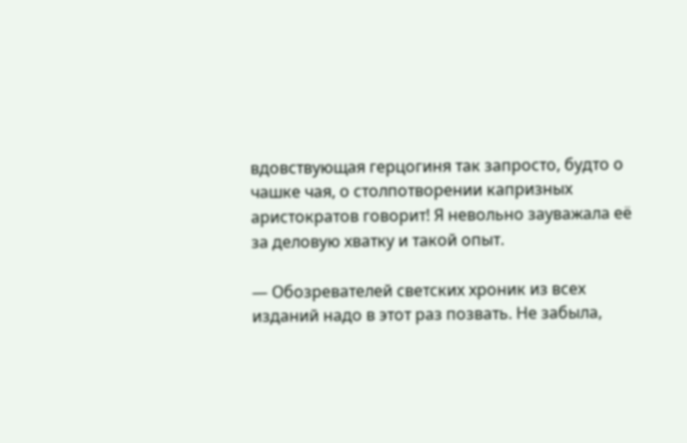вдовствующая герцогиня так запросто, будто о чашке чая, о столпотворении капризных аристократов говорит! Я невольно зауважала её за деловую хватку и такой опыт.

— Обозревателей светских хроник из всех изданий надо в этот раз позвать. Не забыла,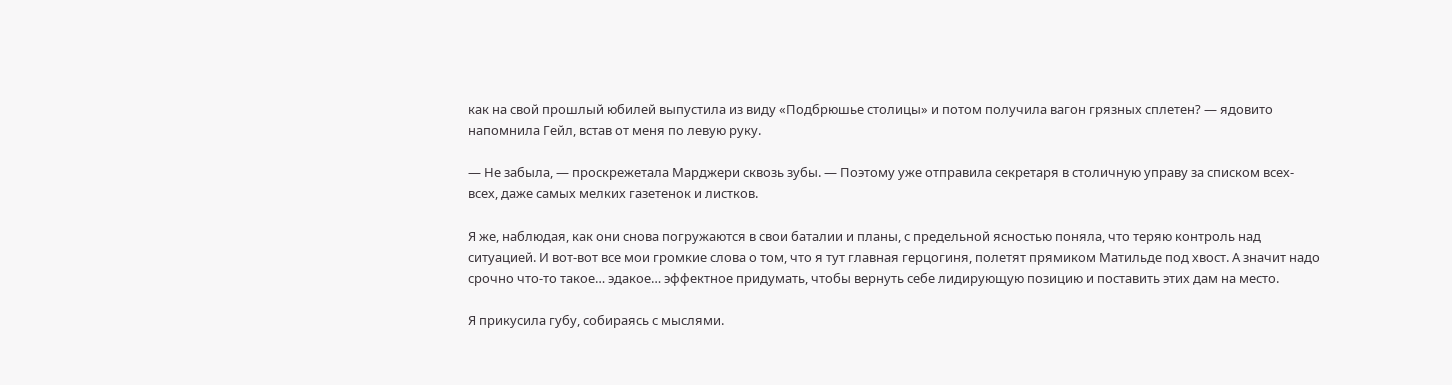как на свой прошлый юбилей выпустила из виду «Подбрюшье столицы» и потом получила вагон грязных сплетен? — ядовито напомнила Гейл, встав от меня по левую руку.

— Не забыла, — проскрежетала Марджери сквозь зубы. — Поэтому уже отправила секретаря в столичную управу за списком всех-всех, даже самых мелких газетенок и листков.

Я же, наблюдая, как они снова погружаются в свои баталии и планы, с предельной ясностью поняла, что теряю контроль над ситуацией. И вот-вот все мои громкие слова о том, что я тут главная герцогиня, полетят прямиком Матильде под хвост. А значит надо срочно что-то такое… эдакое… эффектное придумать, чтобы вернуть себе лидирующую позицию и поставить этих дам на место.

Я прикусила губу, собираясь с мыслями.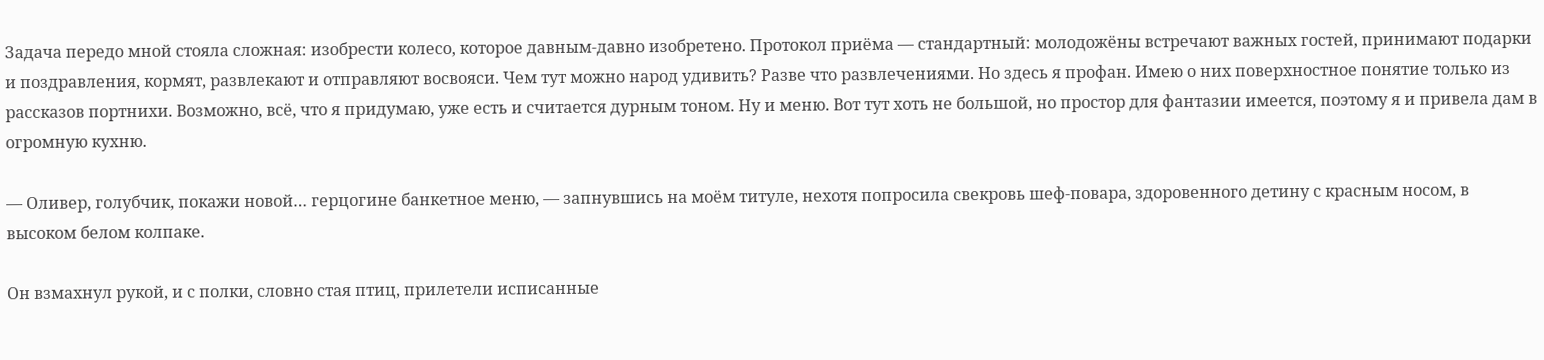Задача передо мной стояла сложная: изобрести колесо, которое давным-давно изобретено. Протокол приёма — стандартный: молодожёны встречают важных гостей, принимают подарки и поздравления, кормят, развлекают и отправляют восвояси. Чем тут можно народ удивить? Разве что развлечениями. Но здесь я профан. Имею о них поверхностное понятие только из рассказов портнихи. Возможно, всё, что я придумаю, уже есть и считается дурным тоном. Ну и меню. Вот тут хоть не большой, но простор для фантазии имеется, поэтому я и привела дам в огромную кухню.

— Оливер, голубчик, покажи новой… герцогине банкетное меню, — запнувшись на моём титуле, нехотя попросила свекровь шеф-повара, здоровенного детину с красным носом, в высоком белом колпаке.

Он взмахнул рукой, и с полки, словно стая птиц, прилетели исписанные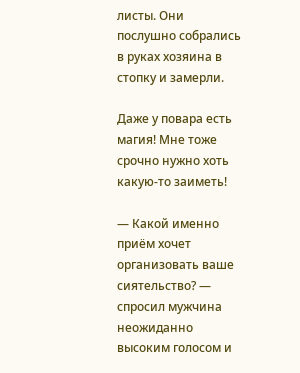листы. Они послушно собрались в руках хозяина в стопку и замерли.

Даже у повара есть магия! Мне тоже срочно нужно хоть какую-то заиметь!

— Какой именно приём хочет организовать ваше сиятельство? — спросил мужчина неожиданно высоким голосом и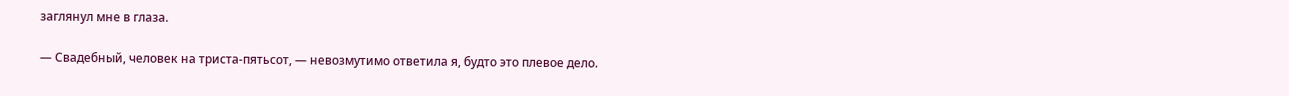заглянул мне в глаза.

— Свадебный, человек на триста-пятьсот, — невозмутимо ответила я, будто это плевое дело.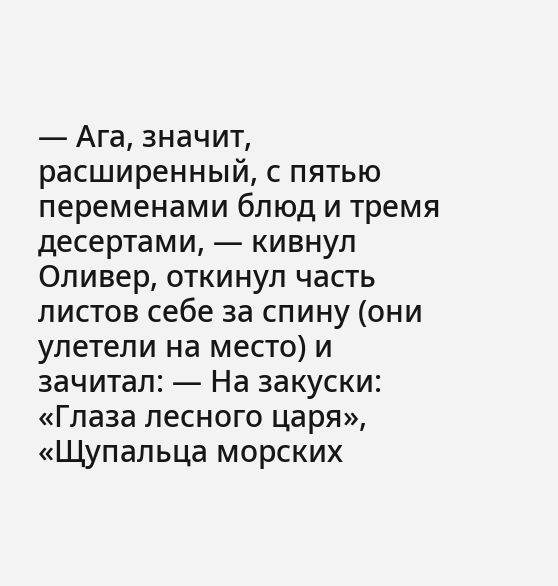— Ага, значит, расширенный, с пятью переменами блюд и тремя десертами, — кивнул Оливер, откинул часть листов себе за спину (они улетели на место) и зачитал: — На закуски: «Глаза лесного царя», «Щупальца морских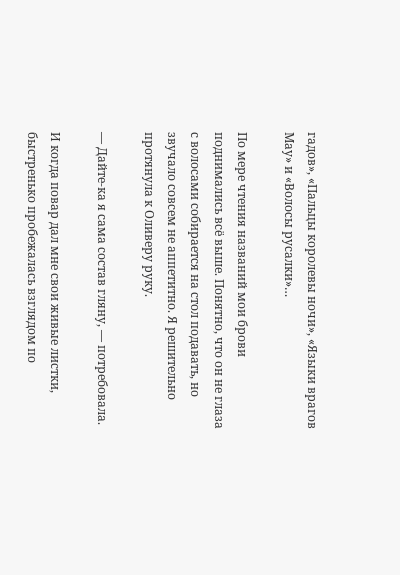гадов», «Пальцы королевы ночи», «Языки врагов Мау» и «Волосы русалки»…

По мере чтения названий мои брови поднимались всё выше. Понятно, что он не глаза с волосами собирается на стол подавать, но звучало совсем не аппетитно. Я решительно протянула к Оливеру руку.

— Дайте-ка я сама состав гляну, — потребовала.

И когда повар дал мне свои живые листки, быстренько пробежалась взглядом по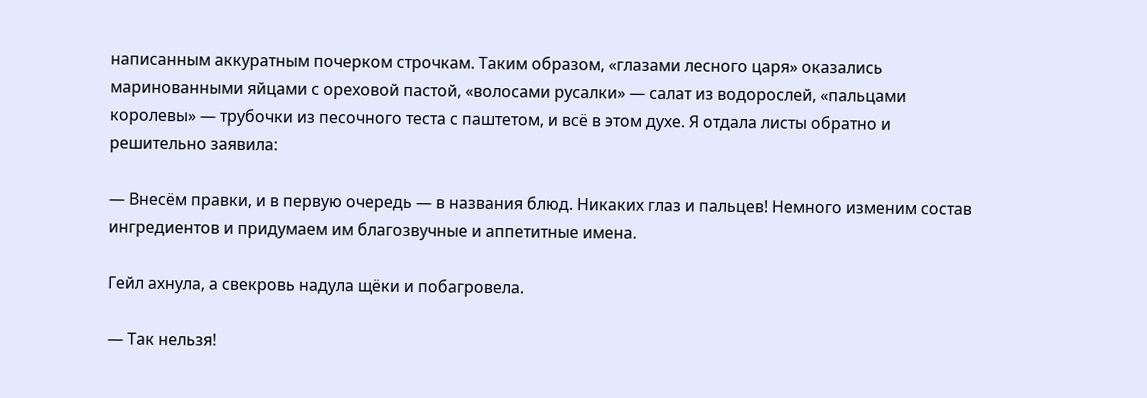написанным аккуратным почерком строчкам. Таким образом, «глазами лесного царя» оказались маринованными яйцами с ореховой пастой, «волосами русалки» — салат из водорослей, «пальцами королевы» — трубочки из песочного теста с паштетом, и всё в этом духе. Я отдала листы обратно и решительно заявила:

— Внесём правки, и в первую очередь — в названия блюд. Никаких глаз и пальцев! Немного изменим состав ингредиентов и придумаем им благозвучные и аппетитные имена.

Гейл ахнула, а свекровь надула щёки и побагровела.

— Так нельзя!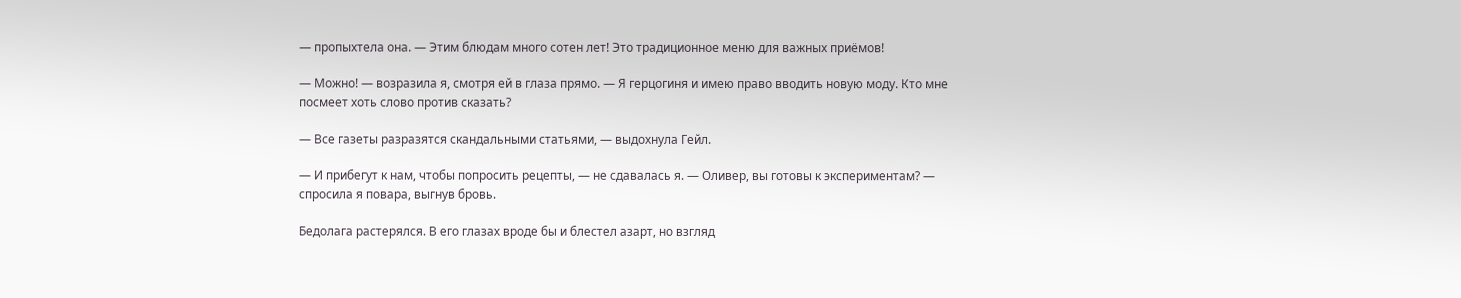— пропыхтела она. — Этим блюдам много сотен лет! Это традиционное меню для важных приёмов!

— Можно! — возразила я, смотря ей в глаза прямо. — Я герцогиня и имею право вводить новую моду. Кто мне посмеет хоть слово против сказать?

— Все газеты разразятся скандальными статьями, — выдохнула Гейл.

— И прибегут к нам, чтобы попросить рецепты, — не сдавалась я. — Оливер, вы готовы к экспериментам? — спросила я повара, выгнув бровь.

Бедолага растерялся. В его глазах вроде бы и блестел азарт, но взгляд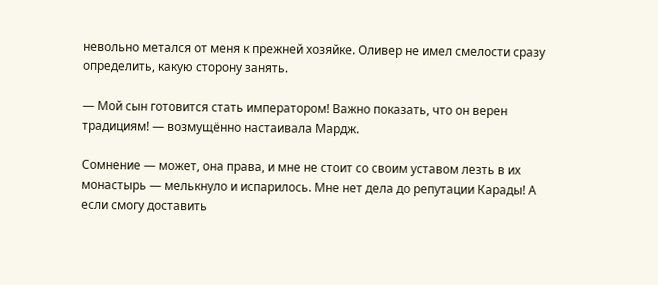невольно метался от меня к прежней хозяйке. Оливер не имел смелости сразу определить, какую сторону занять.

— Мой сын готовится стать императором! Важно показать, что он верен традициям! — возмущённо настаивала Мардж.

Сомнение — может, она права, и мне не стоит со своим уставом лезть в их монастырь — мелькнуло и испарилось. Мне нет дела до репутации Карады! А если смогу доставить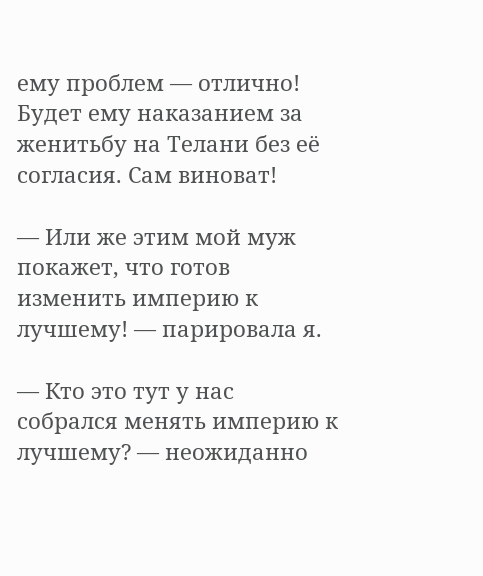ему проблем — отлично! Будет ему наказанием за женитьбу на Телани без её согласия. Сам виноват!

— Или же этим мой муж покажет, что готов изменить империю к лучшему! — парировала я.

— Кто это тут у нас собрался менять империю к лучшему? — неожиданно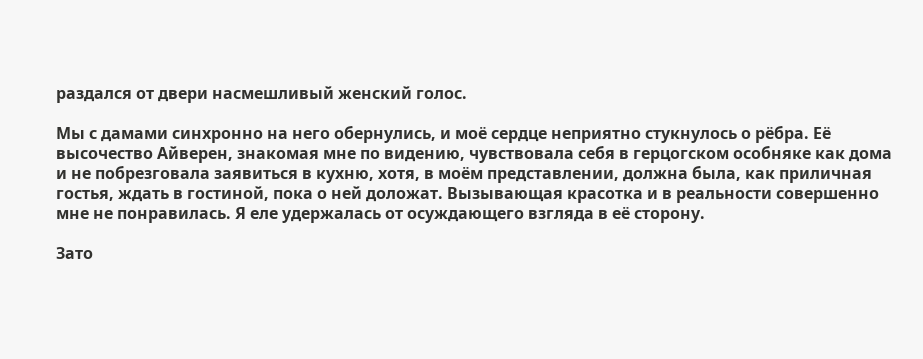раздался от двери насмешливый женский голос.

Мы с дамами синхронно на него обернулись, и моё сердце неприятно стукнулось о рёбра. Её высочество Айверен, знакомая мне по видению, чувствовала себя в герцогском особняке как дома и не побрезговала заявиться в кухню, хотя, в моём представлении, должна была, как приличная гостья, ждать в гостиной, пока о ней доложат. Вызывающая красотка и в реальности совершенно мне не понравилась. Я еле удержалась от осуждающего взгляда в её сторону.

Зато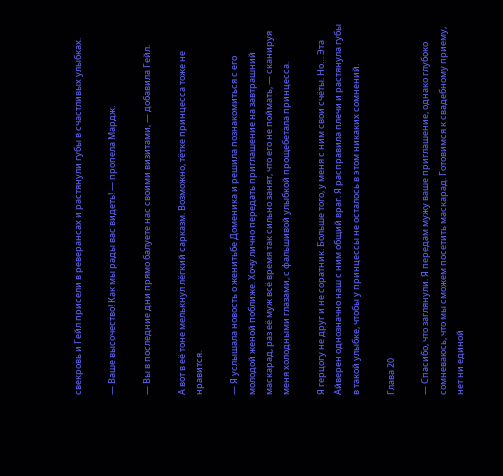свекровь и Гейл присели в реверансах и растянули губы в счастливых улыбках.

— Ваше высочество! Как мы рады вас видеть! — пропела Мардж.

— Вы в последние дни прямо балуете нас своими визитами, — добавила Гейл.

А вот в её тоне мелькнул лёгкий сарказм. Возможно, тётке принцесса тоже не нравится.

— Я услышала новость о женитьбе Доменика и решила познакомиться с его молодой женой поближе. Хочу лично передать приглашение на завтрашний маскарад, раз её муж всё время так сильно занят, что его не поймать, — сканируя меня холодными глазами, с фальшивой улыбкой прощебетала принцесса.

Я герцогу не друг и не соратник. Больше того, у меня с ним свои счёты. Но… Эта Айверен однозначно наш с ним общий враг. Я расправила плечи и растянула губы в такой улыбке, чтобы у принцессы не осталось в этом никаких сомнений.

Глава 20

— Спасибо, что заглянули. Я передам мужу ваше приглашение, однако глубоко сомневаюсь, что мы сможем посетить маскарад. Готовимся к свадебному приему, нет ни единой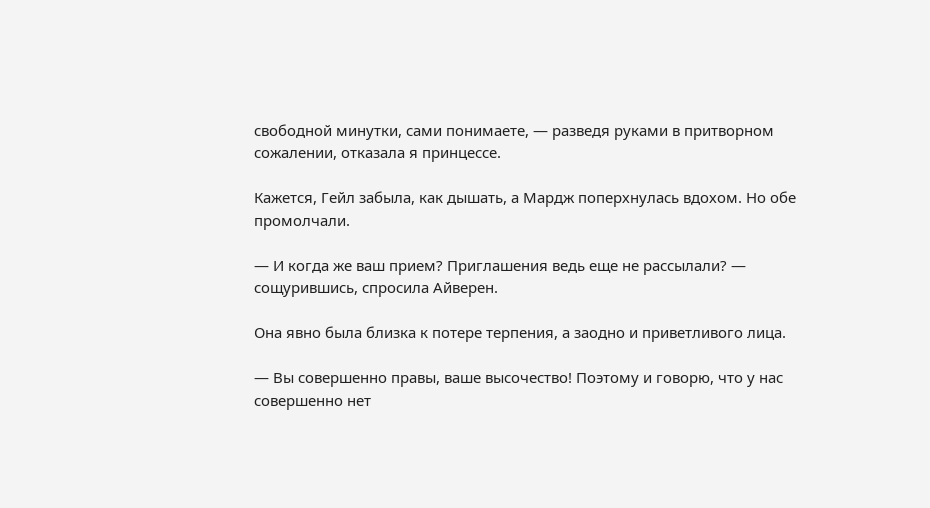свободной минутки, сами понимаете, — разведя руками в притворном сожалении, отказала я принцессе.

Кажется, Гейл забыла, как дышать, а Мардж поперхнулась вдохом. Но обе промолчали.

— И когда же ваш прием? Приглашения ведь еще не рассылали? — сощурившись, спросила Айверен.

Она явно была близка к потере терпения, а заодно и приветливого лица.

— Вы совершенно правы, ваше высочество! Поэтому и говорю, что у нас совершенно нет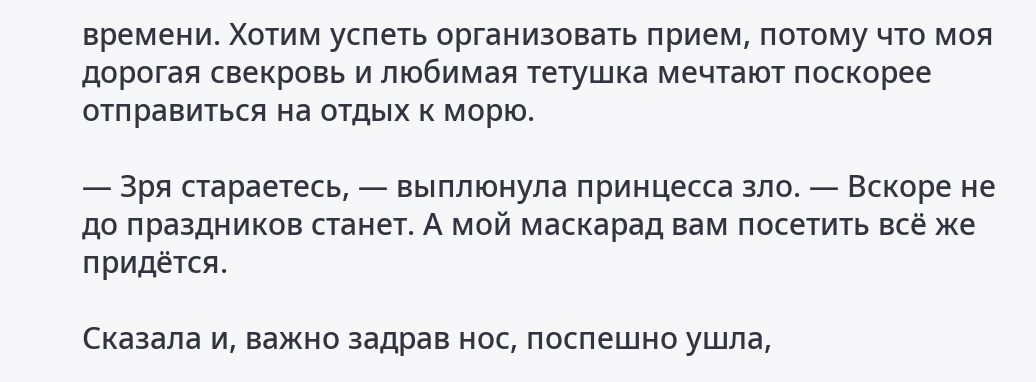времени. Хотим успеть организовать прием, потому что моя дорогая свекровь и любимая тетушка мечтают поскорее отправиться на отдых к морю.

— Зря стараетесь, — выплюнула принцесса зло. — Вскоре не до праздников станет. А мой маскарад вам посетить всё же придётся.

Сказала и, важно задрав нос, поспешно ушла,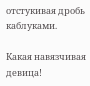отстукивая дробь каблуками.

Какая навязчивая девица!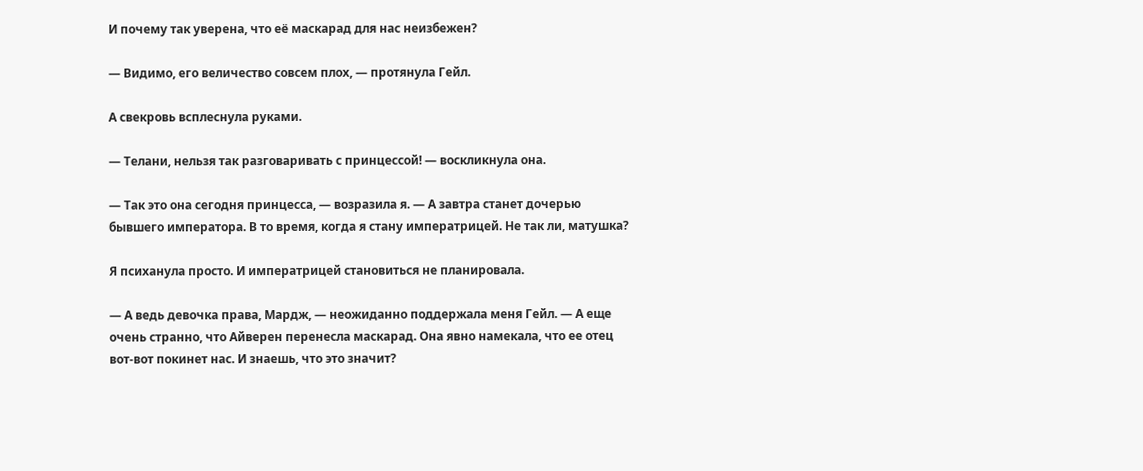И почему так уверена, что её маскарад для нас неизбежен?

— Видимо, его величество совсем плох, — протянула Гейл.

А свекровь всплеснула руками.

— Телани, нельзя так разговаривать с принцессой! — воскликнула она.

— Так это она сегодня принцесса, — возразила я. — А завтра станет дочерью бывшего императора. В то время, когда я стану императрицей. Не так ли, матушка?

Я психанула просто. И императрицей становиться не планировала.

— А ведь девочка права, Мардж, — неожиданно поддержала меня Гейл. — А еще очень странно, что Айверен перенесла маскарад. Она явно намекала, что ее отец вот-вот покинет нас. И знаешь, что это значит?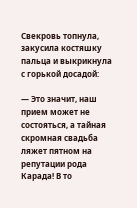Свекровь топнула, закусила костяшку пальца и выкрикнула с горькой досадой:

— Это значит, наш прием может не состояться, а тайная скромная свадьба ляжет пятном на репутации рода Карада! В то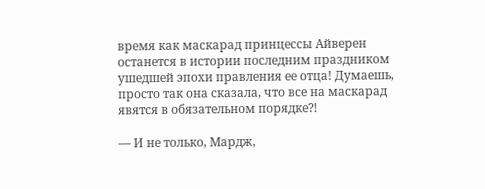время как маскарад принцессы Айверен останется в истории последним праздником ушедшей эпохи правления ее отца! Думаешь, просто так она сказала, что все на маскарад явятся в обязательном порядке⁈

— И не только, Мардж,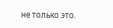не только это.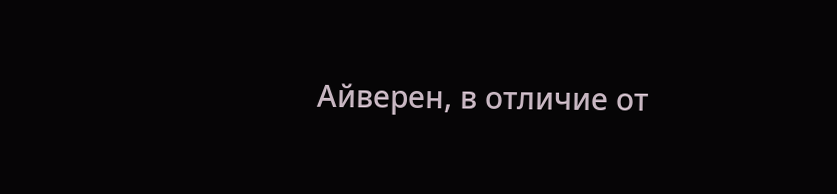Айверен, в отличие от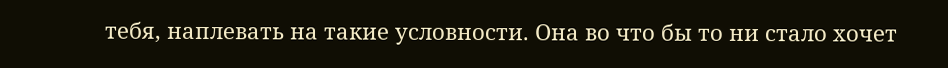тебя, наплевать на такие условности. Она во что бы то ни стало хочет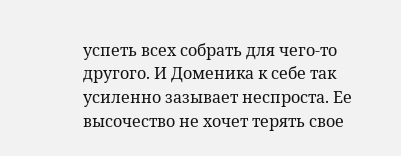успеть всех собрать для чего-то другого. И Доменика к себе так усиленно зазывает неспроста. Ее высочество не хочет терять свое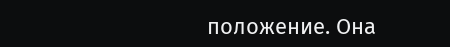положение. Она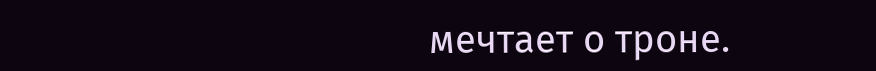мечтает о троне.